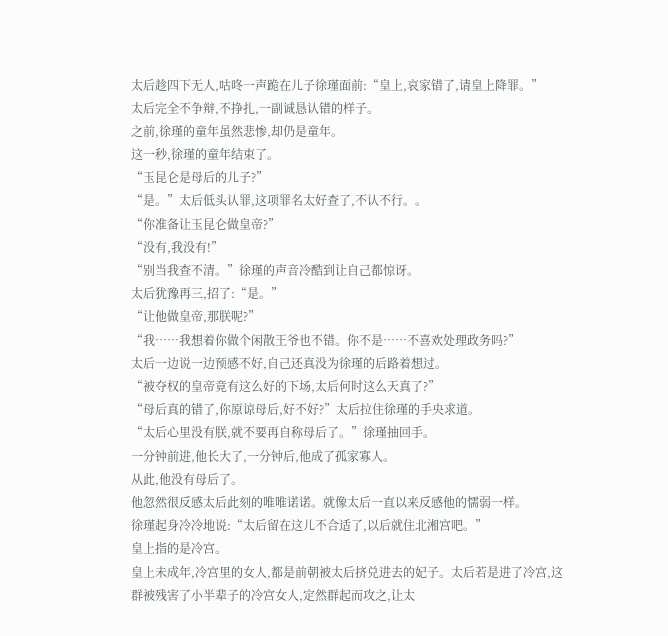太后趁四下无人,咕咚一声跪在儿子徐瑾面前:“皇上,哀家错了,请皇上降罪。”
太后完全不争辩,不挣扎,一副诚恳认错的样子。
之前,徐瑾的童年虽然悲惨,却仍是童年。
这一秒,徐瑾的童年结束了。
“玉昆仑是母后的儿子?”
“是。”太后低头认罪,这项罪名太好查了,不认不行。。
“你准备让玉昆仑做皇帝?”
“没有,我没有!”
“别当我查不清。”徐瑾的声音冷酷到让自己都惊讶。
太后犹豫再三,招了:“是。”
“让他做皇帝,那朕呢?”
“我……我想着你做个闲散王爷也不错。你不是……不喜欢处理政务吗?”
太后一边说一边预感不好,自己还真没为徐瑾的后路着想过。
“被夺权的皇帝竟有这么好的下场,太后何时这么天真了?”
“母后真的错了,你原谅母后,好不好?”太后拉住徐瑾的手央求道。
“太后心里没有朕,就不要再自称母后了。”徐瑾抽回手。
一分钟前进,他长大了,一分钟后,他成了孤家寡人。
从此,他没有母后了。
他忽然很反感太后此刻的唯唯诺诺。就像太后一直以来反感他的懦弱一样。
徐瑾起身冷冷地说:“太后留在这儿不合适了,以后就住北湘宫吧。”
皇上指的是冷宫。
皇上未成年,冷宫里的女人,都是前朝被太后挤兑进去的妃子。太后若是进了冷宫,这群被残害了小半辈子的冷宫女人,定然群起而攻之,让太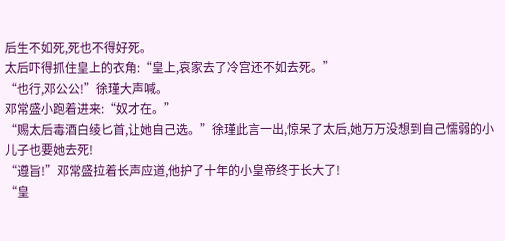后生不如死,死也不得好死。
太后吓得抓住皇上的衣角:“皇上,哀家去了冷宫还不如去死。”
“也行,邓公公!”徐瑾大声喊。
邓常盛小跑着进来:“奴才在。”
“赐太后毒酒白绫匕首,让她自己选。”徐瑾此言一出,惊呆了太后,她万万没想到自己懦弱的小儿子也要她去死!
“遵旨!”邓常盛拉着长声应道,他护了十年的小皇帝终于长大了!
“皇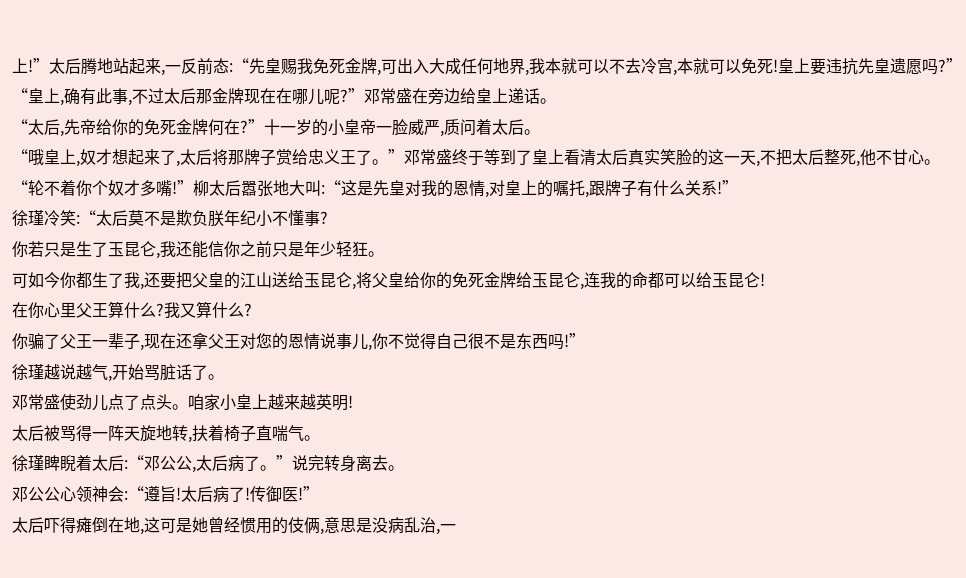上!”太后腾地站起来,一反前态:“先皇赐我免死金牌,可出入大成任何地界,我本就可以不去冷宫,本就可以免死!皇上要违抗先皇遗愿吗?”
“皇上,确有此事,不过太后那金牌现在在哪儿呢?”邓常盛在旁边给皇上递话。
“太后,先帝给你的免死金牌何在?”十一岁的小皇帝一脸威严,质问着太后。
“哦皇上,奴才想起来了,太后将那牌子赏给忠义王了。”邓常盛终于等到了皇上看清太后真实笑脸的这一天,不把太后整死,他不甘心。
“轮不着你个奴才多嘴!”柳太后嚣张地大叫:“这是先皇对我的恩情,对皇上的嘱托,跟牌子有什么关系!”
徐瑾冷笑:“太后莫不是欺负朕年纪小不懂事?
你若只是生了玉昆仑,我还能信你之前只是年少轻狂。
可如今你都生了我,还要把父皇的江山送给玉昆仑,将父皇给你的免死金牌给玉昆仑,连我的命都可以给玉昆仑!
在你心里父王算什么?我又算什么?
你骗了父王一辈子,现在还拿父王对您的恩情说事儿,你不觉得自己很不是东西吗!”
徐瑾越说越气,开始骂脏话了。
邓常盛使劲儿点了点头。咱家小皇上越来越英明!
太后被骂得一阵天旋地转,扶着椅子直喘气。
徐瑾睥睨着太后:“邓公公,太后病了。”说完转身离去。
邓公公心领神会:“遵旨!太后病了!传御医!”
太后吓得瘫倒在地,这可是她曾经惯用的伎俩,意思是没病乱治,一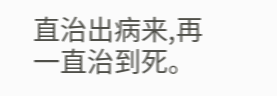直治出病来,再一直治到死。